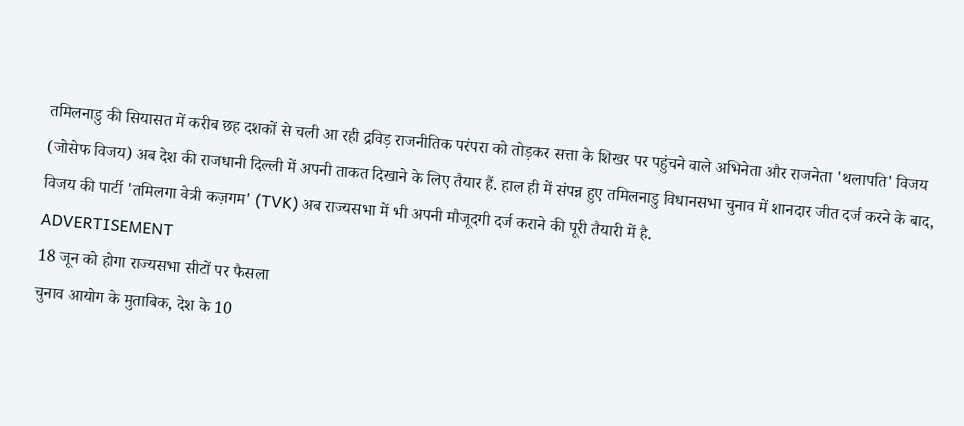तमिलनाडु की सियासत में करीब छह दशकों से चली आ रही द्रविड़ राजनीतिक परंपरा को तोड़कर सत्ता के शिखर पर पहुंचने वाले अभिनेता और राजनेता 'थलापति' विजय (जोसेफ विजय) अब देश की राजधानी दिल्ली में अपनी ताकत दिखाने के लिए तैयार हैं. हाल ही में संपन्न हुए तमिलनाडु विधानसभा चुनाव में शानदार जीत दर्ज करने के बाद, विजय की पार्टी 'तमिलगा वेत्री कज़गम' (TVK) अब राज्यसभा में भी अपनी मौजूदगी दर्ज कराने की पूरी तैयारी में है.
ADVERTISEMENT
18 जून को होगा राज्यसभा सीटों पर फैसला
चुनाव आयोग के मुताबिक, देश के 10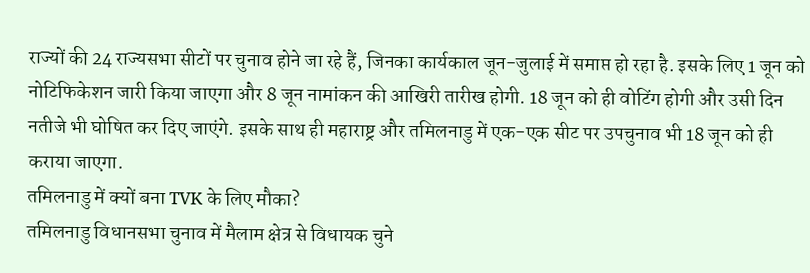राज्यों की 24 राज्यसभा सीटों पर चुनाव होने जा रहे हैं, जिनका कार्यकाल जून-जुलाई में समाप्त हो रहा है. इसके लिए 1 जून को नोटिफिकेशन जारी किया जाएगा और 8 जून नामांकन की आखिरी तारीख होगी. 18 जून को ही वोटिंग होगी और उसी दिन नतीजे भी घोषित कर दिए जाएंगे. इसके साथ ही महाराष्ट्र और तमिलनाडु में एक-एक सीट पर उपचुनाव भी 18 जून को ही कराया जाएगा.
तमिलनाडु में क्यों बना TVK के लिए मौका?
तमिलनाडु विधानसभा चुनाव में मैलाम क्षेत्र से विधायक चुने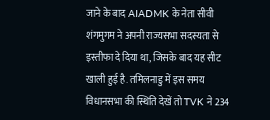जाने के बाद AIADMK के नेता सीवी शंगमुगम ने अपनी राज्यसभा सदस्यता से इस्तीफा दे दिया था, जिसके बाद यह सीट खाली हुई है. तमिलनाडु में इस समय विधानसभा की स्थिति देखें तो TVK ने 234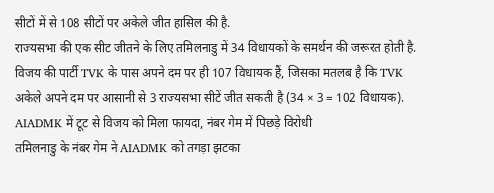सीटों में से 108 सीटों पर अकेले जीत हासिल की है.
राज्यसभा की एक सीट जीतने के लिए तमिलनाडु में 34 विधायकों के समर्थन की जरूरत होती है. विजय की पार्टी TVK के पास अपने दम पर ही 107 विधायक हैं, जिसका मतलब है कि TVK अकेले अपने दम पर आसानी से 3 राज्यसभा सीटें जीत सकती है (34 × 3 = 102 विधायक).
AIADMK में टूट से विजय को मिला फायदा, नंबर गेम में पिछड़े विरोधी
तमिलनाडु के नंबर गेम ने AIADMK को तगड़ा झटका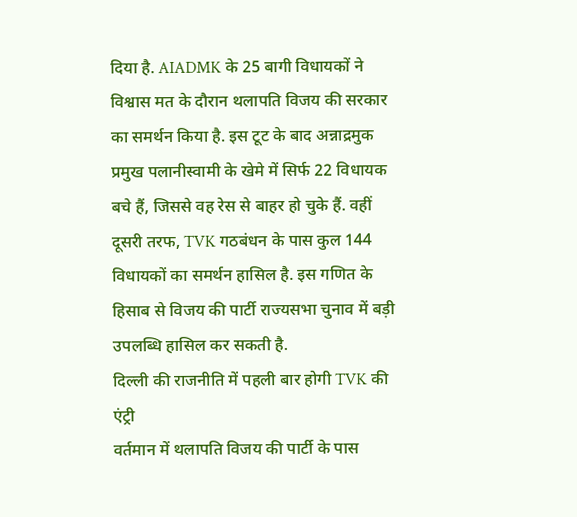दिया है. AIADMK के 25 बागी विधायकों ने विश्वास मत के दौरान थलापति विजय की सरकार का समर्थन किया है. इस टूट के बाद अन्नाद्रमुक प्रमुख पलानीस्वामी के खेमे में सिर्फ 22 विधायक बचे हैं, जिससे वह रेस से बाहर हो चुके हैं. वहीं दूसरी तरफ, TVK गठबंधन के पास कुल 144 विधायकों का समर्थन हासिल है. इस गणित के हिसाब से विजय की पार्टी राज्यसभा चुनाव में बड़ी उपलब्धि हासिल कर सकती है.
दिल्ली की राजनीति में पहली बार होगी TVK की एंट्री
वर्तमान में थलापति विजय की पार्टी के पास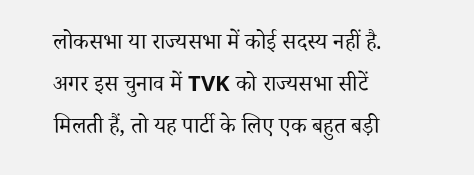लोकसभा या राज्यसभा में कोई सदस्य नहीं है. अगर इस चुनाव में TVK को राज्यसभा सीटें मिलती हैं, तो यह पार्टी के लिए एक बहुत बड़ी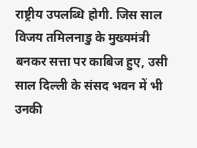राष्ट्रीय उपलब्धि होगी. जिस साल विजय तमिलनाडु के मुख्यमंत्री बनकर सत्ता पर काबिज हुए, उसी साल दिल्ली के संसद भवन में भी उनकी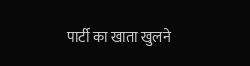पार्टी का खाता खुलने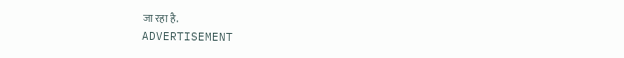जा रहा है.
ADVERTISEMENT